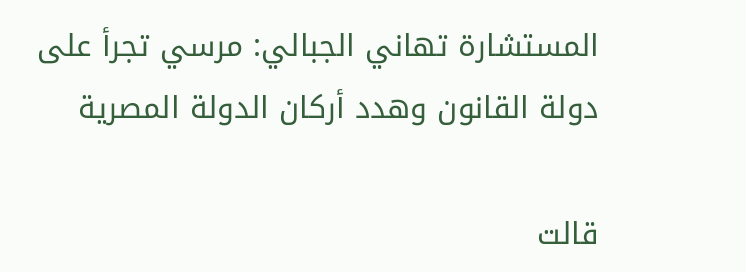المستشارة تهاني الجبالي: مرسي تجرأ على دولة القانون وهدد أركان الدولة المصرية

قالت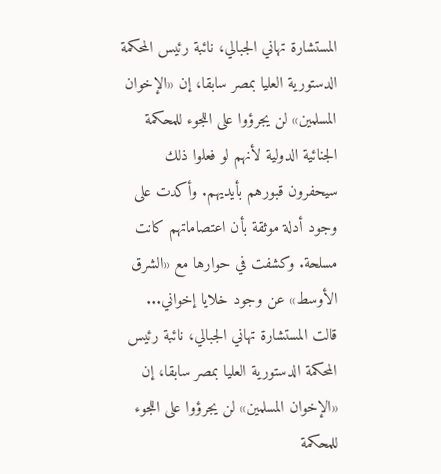المستشارة تهاني الجبالي، نائبة رئيس المحكمة الدستورية العليا بمصر سابقا، إن «الإخوان المسلمين» لن يجرؤوا على اللجوء للمحكمة الجنائية الدولية لأنهم لو فعلوا ذلك سيحفرون قبورهم بأيديهم. وأكدت على وجود أدلة موثقة بأن اعتصاماتهم كانت مسلحة. وكشفت في حوارها مع «الشرق الأوسط» عن وجود خلايا إخواني...
قالت المستشارة تهاني الجبالي، نائبة رئيس المحكمة الدستورية العليا بمصر سابقا، إن «الإخوان المسلمين» لن يجرؤوا على اللجوء للمحكمة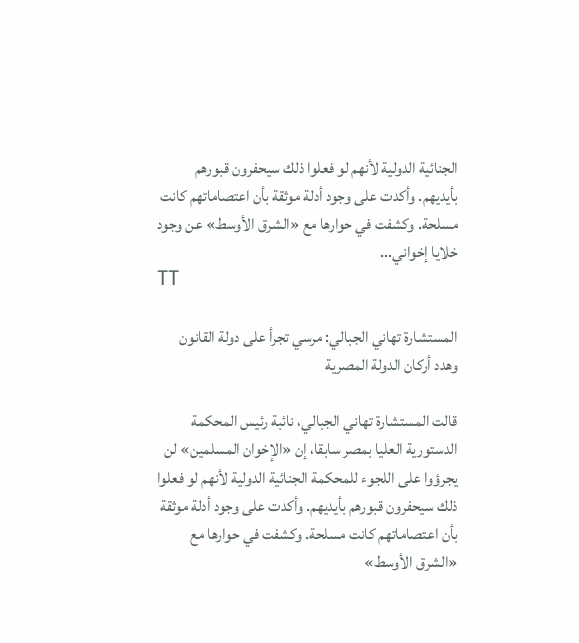الجنائية الدولية لأنهم لو فعلوا ذلك سيحفرون قبورهم بأيديهم. وأكدت على وجود أدلة موثقة بأن اعتصاماتهم كانت مسلحة. وكشفت في حوارها مع «الشرق الأوسط» عن وجود خلايا إخواني...
TT

المستشارة تهاني الجبالي: مرسي تجرأ على دولة القانون وهدد أركان الدولة المصرية

قالت المستشارة تهاني الجبالي، نائبة رئيس المحكمة الدستورية العليا بمصر سابقا، إن «الإخوان المسلمين» لن يجرؤوا على اللجوء للمحكمة الجنائية الدولية لأنهم لو فعلوا ذلك سيحفرون قبورهم بأيديهم. وأكدت على وجود أدلة موثقة بأن اعتصاماتهم كانت مسلحة. وكشفت في حوارها مع «الشرق الأوسط»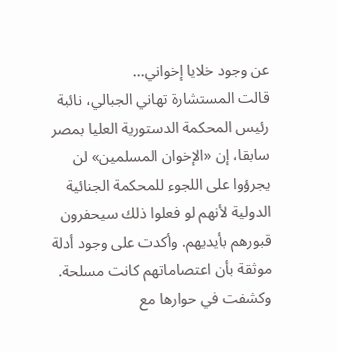عن وجود خلايا إخواني...
قالت المستشارة تهاني الجبالي، نائبة رئيس المحكمة الدستورية العليا بمصر سابقا، إن «الإخوان المسلمين» لن يجرؤوا على اللجوء للمحكمة الجنائية الدولية لأنهم لو فعلوا ذلك سيحفرون قبورهم بأيديهم. وأكدت على وجود أدلة موثقة بأن اعتصاماتهم كانت مسلحة. وكشفت في حوارها مع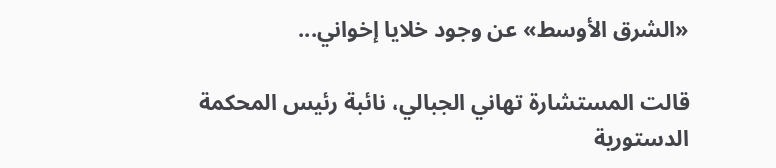«الشرق الأوسط» عن وجود خلايا إخواني...

قالت المستشارة تهاني الجبالي، نائبة رئيس المحكمة الدستورية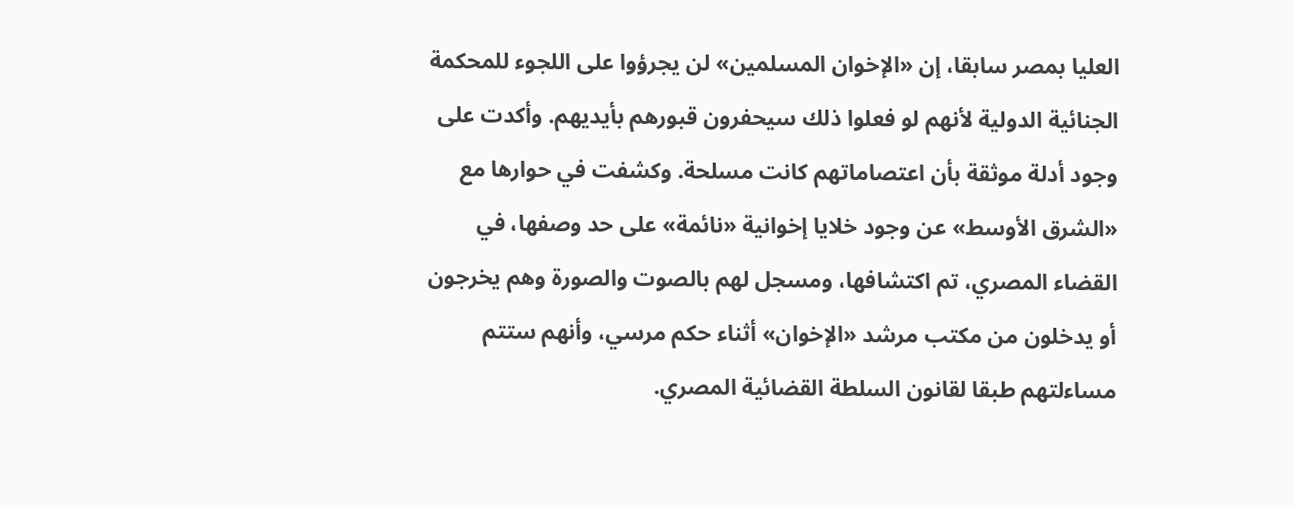العليا بمصر سابقا، إن «الإخوان المسلمين» لن يجرؤوا على اللجوء للمحكمة الجنائية الدولية لأنهم لو فعلوا ذلك سيحفرون قبورهم بأيديهم. وأكدت على وجود أدلة موثقة بأن اعتصاماتهم كانت مسلحة. وكشفت في حوارها مع «الشرق الأوسط» عن وجود خلايا إخوانية «نائمة» على حد وصفها، في القضاء المصري، تم اكتشافها، ومسجل لهم بالصوت والصورة وهم يخرجون أو يدخلون من مكتب مرشد «الإخوان» أثناء حكم مرسي، وأنهم ستتم مساءلتهم طبقا لقانون السلطة القضائية المصري.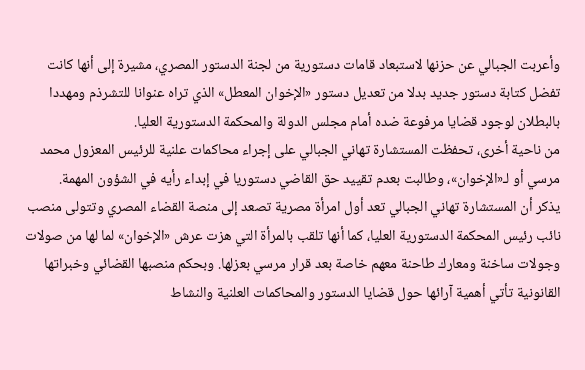وأعربت الجبالي عن حزنها لاستبعاد قامات دستورية من لجنة الدستور المصري، مشيرة إلى أنها كانت تفضل كتابة دستور جديد بدلا من تعديل دستور «الإخوان المعطل» الذي تراه عنوانا للتشرذم ومهددا بالبطلان لوجود قضايا مرفوعة ضده أمام مجلس الدولة والمحكمة الدستورية العليا.
من ناحية أخرى، تحفظت المستشارة تهاني الجبالي على إجراء محاكمات علنية للرئيس المعزول محمد مرسي أو لـ«الإخوان»، وطالبت بعدم تقييد حق القاضي دستوريا في إبداء رأيه في الشؤون المهمة.
يذكر أن المستشارة تهاني الجبالي تعد أول امرأة مصرية تصعد إلى منصة القضاء المصري وتتولى منصب نائب رئيس المحكمة الدستورية العليا، كما أنها تلقب بالمرأة التي هزت عرش «الإخوان» لما لها من صولات وجولات ساخنة ومعارك طاحنة معهم خاصة بعد قرار مرسي بعزلها. وبحكم منصبها القضائي وخبراتها القانونية تأتي أهمية آرائها حول قضايا الدستور والمحاكمات العلنية والنشاط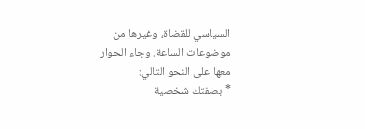السياسي للقضاة، وغيرها من موضوعات الساعة. وجاء الحوار معها على النحو التالي:
* بصفتك شخصية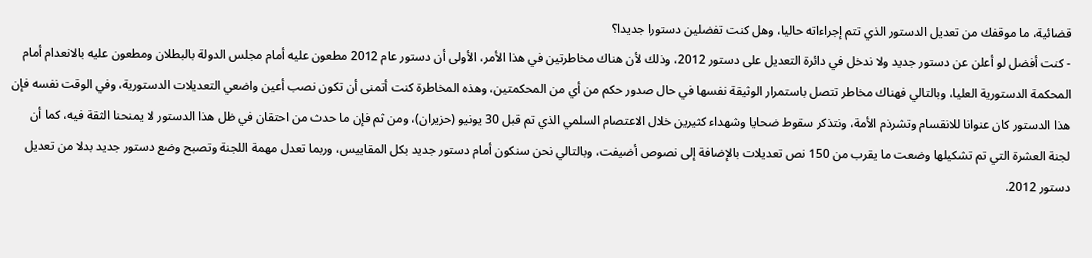قضائية، ما موقفك من تعديل الدستور الذي تتم إجراءاته حاليا، وهل كنت تفضلين دستورا جديدا؟
- كنت أفضل لو أعلن عن دستور جديد ولا ندخل في دائرة التعديل على دستور 2012، وذلك لأن هناك مخاطرتين في هذا الأمر، الأولى أن دستور عام 2012 مطعون عليه أمام مجلس الدولة بالبطلان ومطعون عليه بالانعدام أمام المحكمة الدستورية العليا، وبالتالي فهناك مخاطر تتصل باستمرار الوثيقة نفسها في حال صدور حكم من أي من المحكمتين، وهذه المخاطرة كنت أتمنى أن تكون نصب أعين واضعي التعديلات الدستورية، وفي الوقت نفسه فإن هذا الدستور كان عنوانا للانقسام وتشرذم الأمة، ونتذكر سقوط ضحايا وشهداء كثيرين خلال الاعتصام السلمي الذي تم قبل 30 يونيو (حزيران)، ومن ثم فإن ما حدث من احتقان في ظل هذا الدستور لا يمنحنا الثقة فيه، كما أن لجنة العشرة التي تم تشكيلها وضعت ما يقرب من 150 نص تعديلات بالإضافة إلى نصوص أضيفت، وبالتالي نحن سنكون أمام دستور جديد بكل المقاييس، وربما تعدل مهمة اللجنة وتصبح وضع دستور جديد بدلا من تعديل دستور 2012.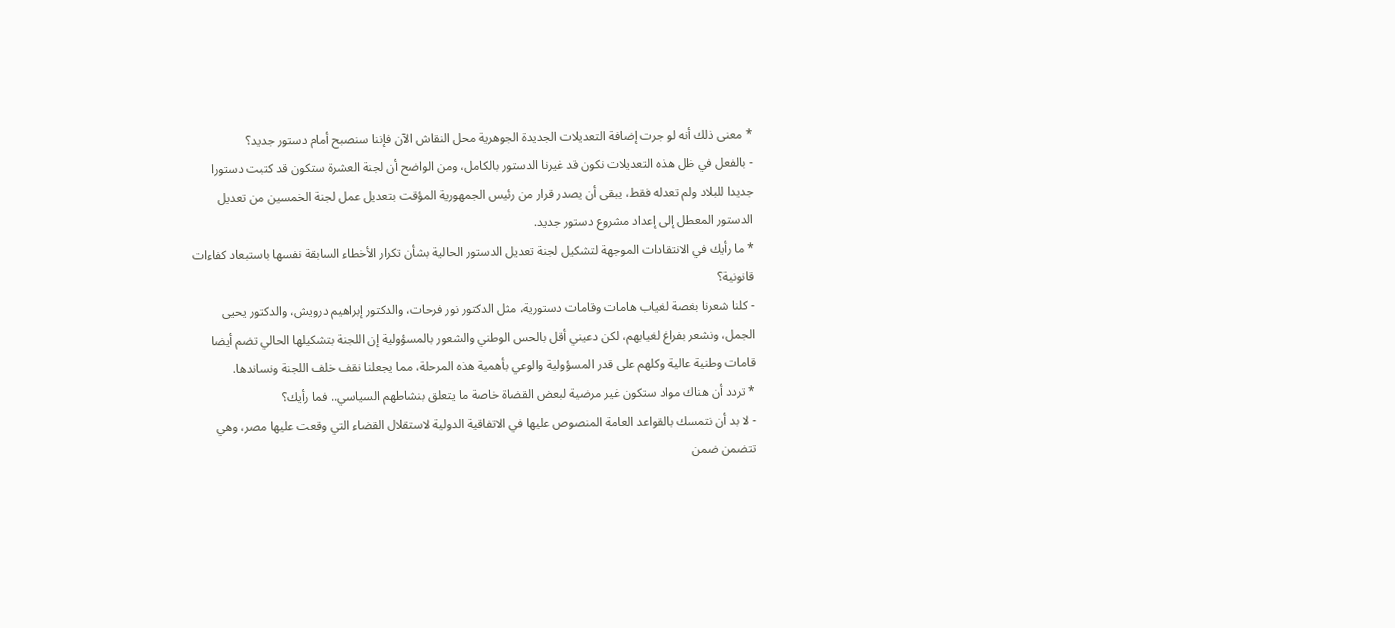* معنى ذلك أنه لو جرت إضافة التعديلات الجديدة الجوهرية محل النقاش الآن فإننا سنصبح أمام دستور جديد؟
- بالفعل في ظل هذه التعديلات نكون قد غيرنا الدستور بالكامل، ومن الواضح أن لجنة العشرة ستكون قد كتبت دستورا جديدا للبلاد ولم تعدله فقط، يبقى أن يصدر قرار من رئيس الجمهورية المؤقت بتعديل عمل لجنة الخمسين من تعديل الدستور المعطل إلى إعداد مشروع دستور جديد.
* ما رأيك في الانتقادات الموجهة لتشكيل لجنة تعديل الدستور الحالية بشأن تكرار الأخطاء السابقة نفسها باستبعاد كفاءات قانونية؟
- كلنا شعرنا بغصة لغياب هامات وقامات دستورية، مثل الدكتور نور فرحات، والدكتور إبراهيم درويش، والدكتور يحيى الجمل، ونشعر بفراغ لغيابهم، لكن دعيني أقل بالحس الوطني والشعور بالمسؤولية إن اللجنة بتشكيلها الحالي تضم أيضا قامات وطنية عالية وكلهم على قدر المسؤولية والوعي بأهمية هذه المرحلة، مما يجعلنا نقف خلف اللجنة ونساندها.
* تردد أن هناك مواد ستكون غير مرضية لبعض القضاة خاصة ما يتعلق بنشاطهم السياسي.. فما رأيك؟
- لا بد أن نتمسك بالقواعد العامة المنصوص عليها في الاتفاقية الدولية لاستقلال القضاء التي وقعت عليها مصر، وهي تتضمن ضمن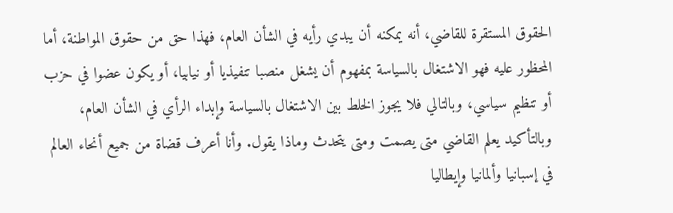الحقوق المستقرة للقاضي، أنه يمكنه أن يبدي رأيه في الشأن العام، فهذا حق من حقوق المواطنة، أما المحظور عليه فهو الاشتغال بالسياسة بمفهوم أن يشغل منصبا تنفيذيا أو نيابيا، أو يكون عضوا في حزب أو تنظيم سياسي، وبالتالي فلا يجوز الخلط بين الاشتغال بالسياسة وإبداء الرأي في الشأن العام، وبالتأكيد يعلم القاضي متى يصمت ومتى يتحدث وماذا يقول. وأنا أعرف قضاة من جميع أنحاء العالم في إسبانيا وألمانيا وإيطاليا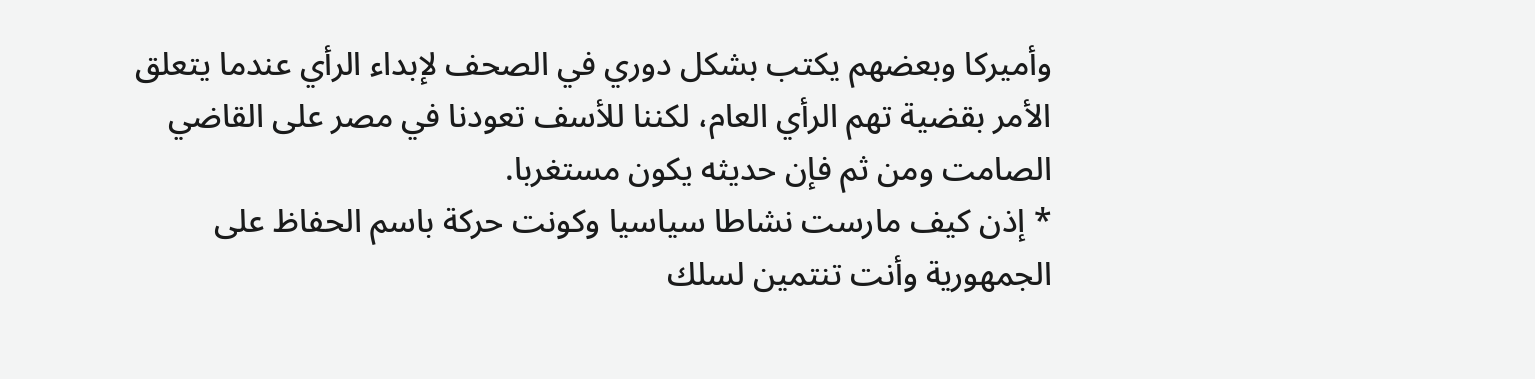وأميركا وبعضهم يكتب بشكل دوري في الصحف لإبداء الرأي عندما يتعلق الأمر بقضية تهم الرأي العام، لكننا للأسف تعودنا في مصر على القاضي الصامت ومن ثم فإن حديثه يكون مستغربا.
* إذن كيف مارست نشاطا سياسيا وكونت حركة باسم الحفاظ على الجمهورية وأنت تنتمين لسلك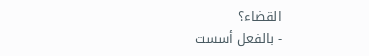القضاء؟
- بالفعل أسست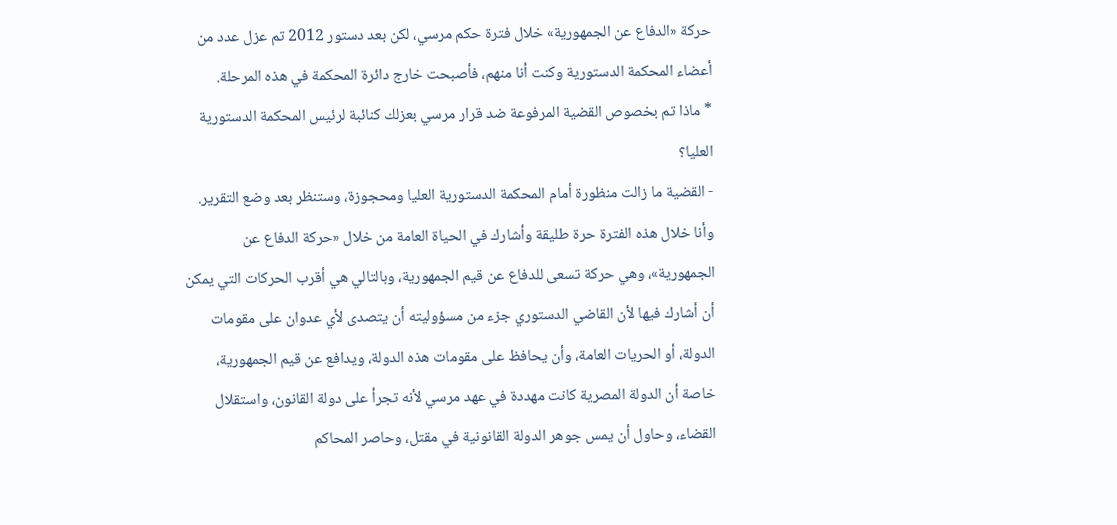حركة «الدفاع عن الجمهورية» خلال فترة حكم مرسي، لكن بعد دستور 2012 تم عزل عدد من أعضاء المحكمة الدستورية وكنت أنا منهم، فأصبحت خارج دائرة المحكمة في هذه المرحلة.
* ماذا تم بخصوص القضية المرفوعة ضد قرار مرسي بعزلك كنائبة لرئيس المحكمة الدستورية العليا؟
- القضية ما زالت منظورة أمام المحكمة الدستورية العليا ومحجوزة، وستنظر بعد وضع التقرير. وأنا خلال هذه الفترة حرة طليقة وأشارك في الحياة العامة من خلال «حركة الدفاع عن الجمهورية»، وهي حركة تسعى للدفاع عن قيم الجمهورية، وبالتالي هي أقرب الحركات التي يمكن أن أشارك فيها لأن القاضي الدستوري جزء من مسؤوليته أن يتصدى لأي عدوان على مقومات الدولة، أو الحريات العامة، وأن يحافظ على مقومات هذه الدولة، ويدافع عن قيم الجمهورية، خاصة أن الدولة المصرية كانت مهددة في عهد مرسي لأنه تجرأ على دولة القانون، واستقلال القضاء، وحاول أن يمس جوهر الدولة القانونية في مقتل، وحاصر المحاكم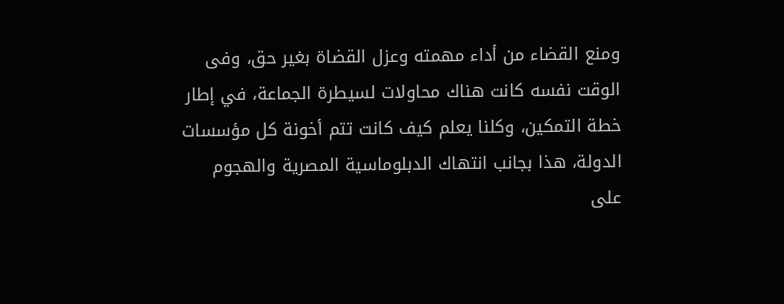ومنع القضاء من أداء مهمته وعزل القضاة بغير حق، وفى الوقت نفسه كانت هناك محاولات لسيطرة الجماعة، في إطار خطة التمكين، وكلنا يعلم كيف كانت تتم أخونة كل مؤسسات الدولة، هذا بجانب انتهاك الدبلوماسية المصرية والهجوم على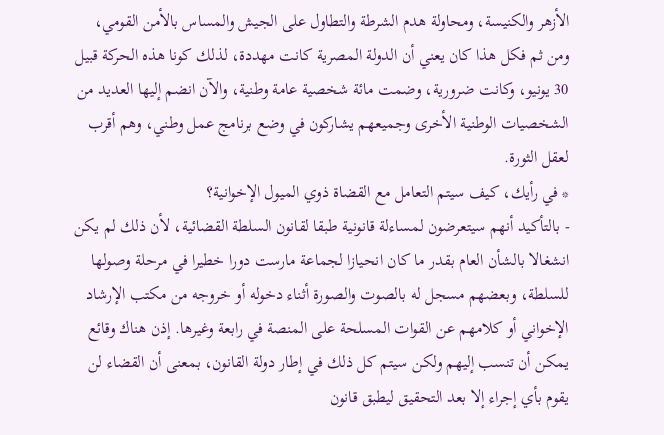الأزهر والكنيسة، ومحاولة هدم الشرطة والتطاول على الجيش والمساس بالأمن القومي، ومن ثم فكل هذا كان يعني أن الدولة المصرية كانت مهددة، لذلك كونا هذه الحركة قبيل 30 يونيو، وكانت ضرورية، وضمت مائة شخصية عامة وطنية، والآن انضم إليها العديد من الشخصيات الوطنية الأخرى وجميعهم يشاركون في وضع برنامج عمل وطني، وهم أقرب لعقل الثورة.
* في رأيك، كيف سيتم التعامل مع القضاة ذوي الميول الإخوانية؟
- بالتأكيد أنهم سيتعرضون لمساءلة قانونية طبقا لقانون السلطة القضائية، لأن ذلك لم يكن انشغالا بالشأن العام بقدر ما كان انحيازا لجماعة مارست دورا خطيرا في مرحلة وصولها للسلطة، وبعضهم مسجل له بالصوت والصورة أثناء دخوله أو خروجه من مكتب الإرشاد الإخواني أو كلامهم عن القوات المسلحة على المنصة في رابعة وغيرها. إذن هناك وقائع يمكن أن تنسب إليهم ولكن سيتم كل ذلك في إطار دولة القانون، بمعنى أن القضاء لن يقوم بأي إجراء إلا بعد التحقيق ليطبق قانون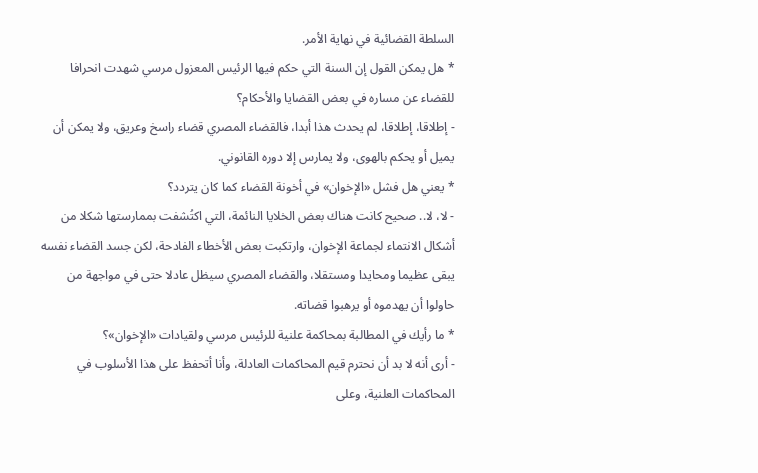السلطة القضائية في نهاية الأمر.
* هل يمكن القول إن السنة التي حكم فيها الرئيس المعزول مرسي شهدت انحرافا للقضاء عن مساره في بعض القضايا والأحكام؟
- إطلاقا، إطلاقا، لم يحدث هذا أبدا، فالقضاء المصري قضاء راسخ وعريق، ولا يمكن أن يميل أو يحكم بالهوى، ولا يمارس إلا دوره القانوني.
* يعني هل فشل «الإخوان» في أخونة القضاء كما كان يتردد؟
- لا، لا.. صحيح كانت هناك بعض الخلايا النائمة، التي اكتُشفت بممارستها شكلا من أشكال الانتماء لجماعة الإخوان، وارتكبت بعض الأخطاء الفادحة، لكن جسد القضاء نفسه يبقى عظيما ومحايدا ومستقلا، والقضاء المصري سيظل عادلا حتى في مواجهة من حاولوا أن يهدموه أو يرهبوا قضاته.
* ما رأيك في المطالبة بمحاكمة علنية للرئيس مرسي ولقيادات «الإخوان»؟
- أرى أنه لا بد أن نحترم قيم المحاكمات العادلة، وأنا أتحفظ على هذا الأسلوب في المحاكمات العلنية، وعلى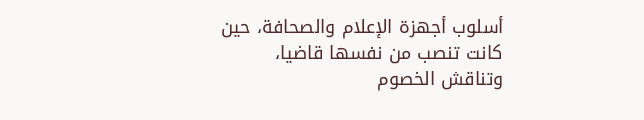أسلوب أجهزة الإعلام والصحافة، حين كانت تنصب من نفسها قاضيا، وتناقش الخصوم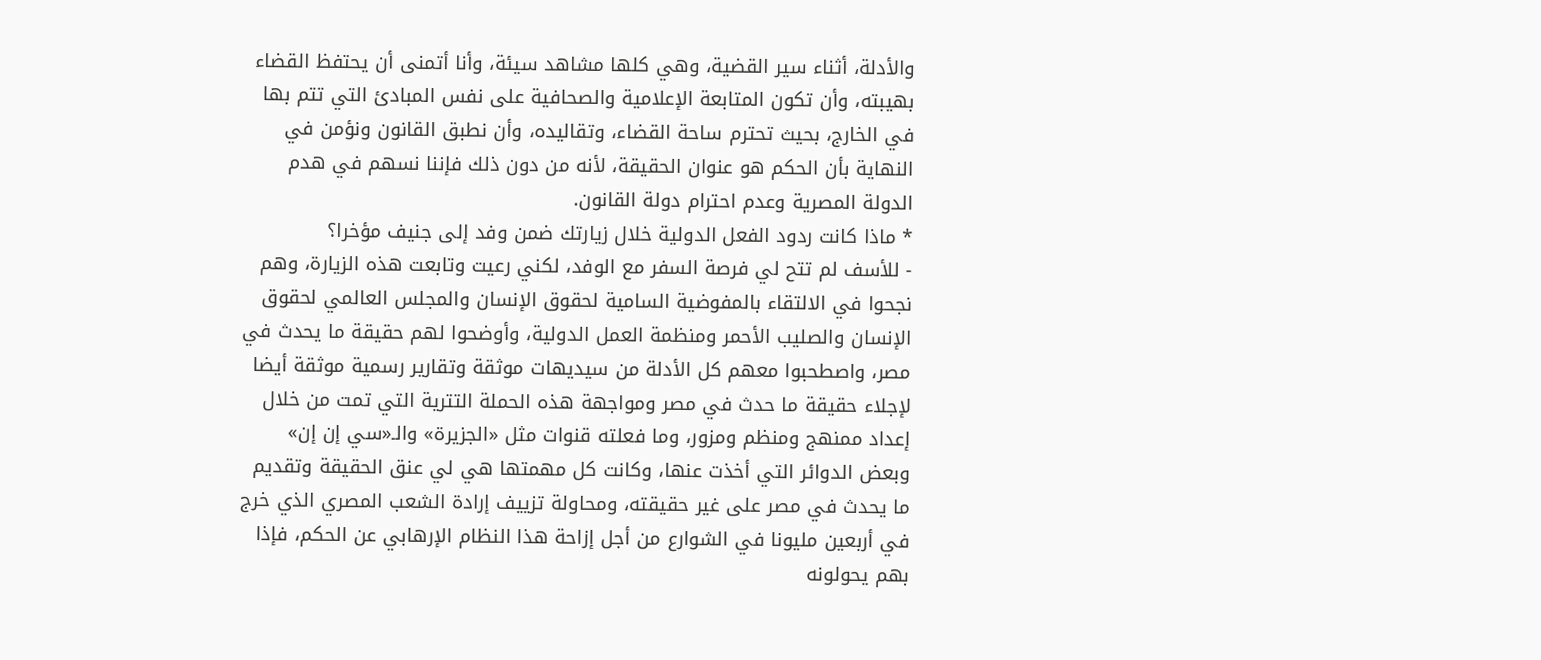والأدلة، أثناء سير القضية، وهي كلها مشاهد سيئة، وأنا أتمنى أن يحتفظ القضاء بهيبته، وأن تكون المتابعة الإعلامية والصحافية على نفس المبادئ التي تتم بها في الخارج، بحيث تحترم ساحة القضاء، وتقاليده، وأن نطبق القانون ونؤمن في النهاية بأن الحكم هو عنوان الحقيقة، لأنه من دون ذلك فإننا نسهم في هدم الدولة المصرية وعدم احترام دولة القانون.
* ماذا كانت ردود الفعل الدولية خلال زيارتك ضمن وفد إلى جنيف مؤخرا؟
- للأسف لم تتح لي فرصة السفر مع الوفد، لكني رعيت وتابعت هذه الزيارة، وهم نجحوا في الالتقاء بالمفوضية السامية لحقوق الإنسان والمجلس العالمي لحقوق الإنسان والصليب الأحمر ومنظمة العمل الدولية، وأوضحوا لهم حقيقة ما يحدث في مصر، واصطحبوا معهم كل الأدلة من سيديهات موثقة وتقارير رسمية موثقة أيضا لإجلاء حقيقة ما حدث في مصر ومواجهة هذه الحملة التترية التي تمت من خلال إعداد ممنهج ومنظم ومزور، وما فعلته قنوات مثل «الجزيرة» والـ«سي إن إن» وبعض الدوائر التي أخذت عنها، وكانت كل مهمتها هي لي عنق الحقيقة وتقديم ما يحدث في مصر على غير حقيقته، ومحاولة تزييف إرادة الشعب المصري الذي خرج في أربعين مليونا في الشوارع من أجل إزاحة هذا النظام الإرهابي عن الحكم، فإذا بهم يحولونه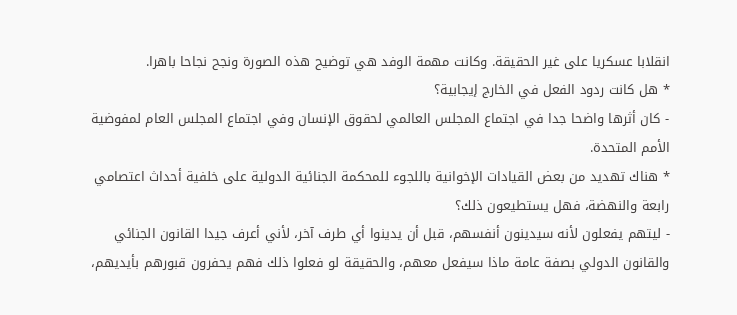انقلابا عسكريا على غير الحقيقة. وكانت مهمة الوفد هي توضيح هذه الصورة ونجح نجاحا باهرا.
* هل كانت ردود الفعل في الخارج إيجابية؟
- كان أثرها واضحا جدا في اجتماع المجلس العالمي لحقوق الإنسان وفي اجتماع المجلس العام لمفوضية الأمم المتحدة.
* هناك تهديد من بعض القيادات الإخوانية باللجوء للمحكمة الجنائية الدولية على خلفية أحداث اعتصامي رابعة والنهضة، فهل يستطيعون ذلك؟
- ليتهم يفعلون لأنه سيدينون أنفسهم، قبل أن يدينوا أي طرف آخر، لأني أعرف جيدا القانون الجنائي والقانون الدولي بصفة عامة ماذا سيفعل معهم، والحقيقة لو فعلوا ذلك فهم يحفرون قبورهم بأيديهم،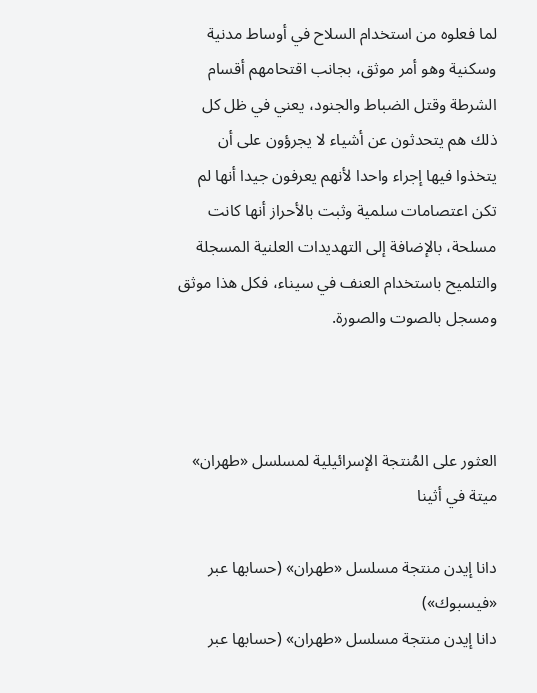لما فعلوه من استخدام السلاح في أوساط مدنية وسكنية وهو أمر موثق، بجانب اقتحامهم أقسام الشرطة وقتل الضباط والجنود، يعني في ظل كل ذلك هم يتحدثون عن أشياء لا يجرؤون على أن يتخذوا فيها إجراء واحدا لأنهم يعرفون جيدا أنها لم تكن اعتصامات سلمية وثبت بالأحراز أنها كانت مسلحة، بالإضافة إلى التهديدات العلنية المسجلة والتلميح باستخدام العنف في سيناء، فكل هذا موثق ومسجل بالصوت والصورة.



العثور على المُنتجة الإسرائيلية لمسلسل «طهران» ميتة في أثينا

دانا إيدن منتجة مسلسل «طهران» (حسابها عبر «فيسبوك»)
دانا إيدن منتجة مسلسل «طهران» (حسابها عبر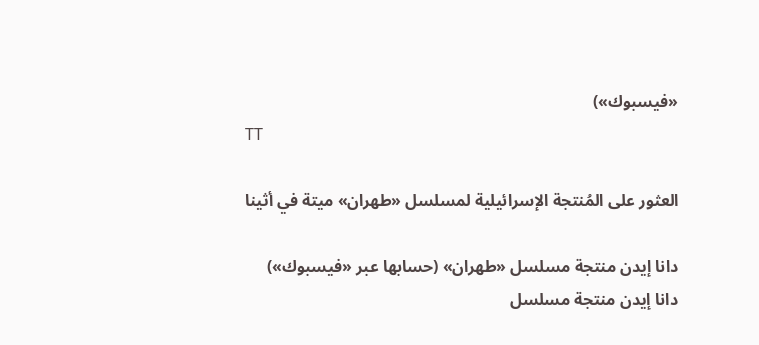«فيسبوك»)
TT

العثور على المُنتجة الإسرائيلية لمسلسل «طهران» ميتة في أثينا

دانا إيدن منتجة مسلسل «طهران» (حسابها عبر «فيسبوك»)
دانا إيدن منتجة مسلسل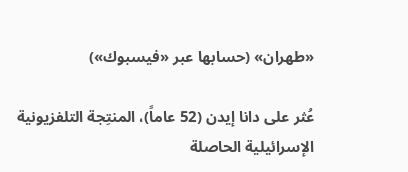«طهران» (حسابها عبر «فيسبوك»)

عُثر على دانا إيدن (52 عاماً)، المنتِجة التلفزيونية الإسرائيلية الحاصلة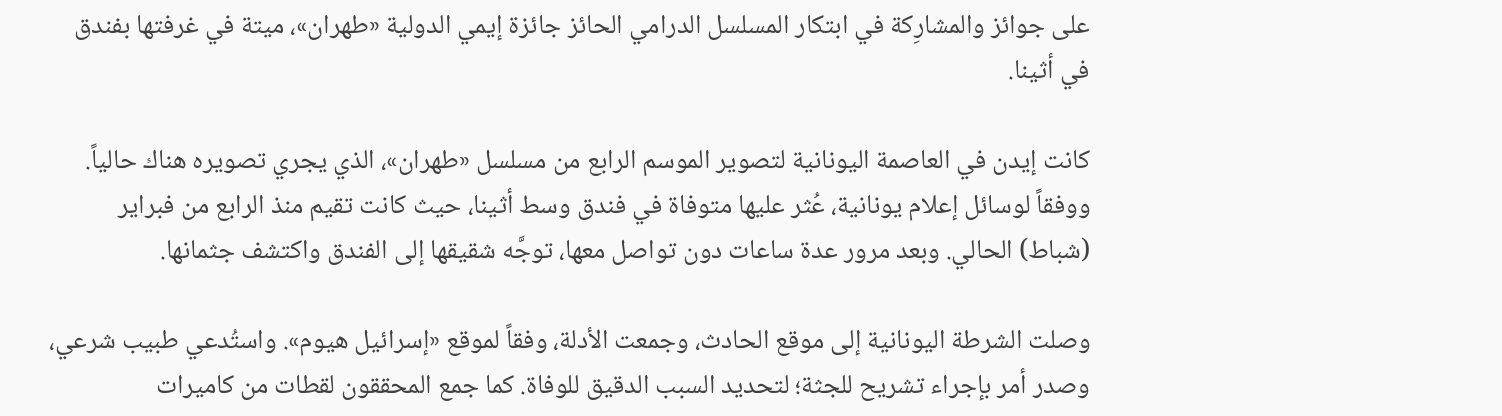على جوائز والمشارِكة في ابتكار المسلسل الدرامي الحائز جائزة إيمي الدولية «طهران»، ميتة في غرفتها بفندق في أثينا.

كانت إيدن في العاصمة اليونانية لتصوير الموسم الرابع من مسلسل «طهران»، الذي يجري تصويره هناك حالياً. ووفقاً لوسائل إعلام يونانية، عُثر عليها متوفاة في فندق وسط أثينا، حيث كانت تقيم منذ الرابع من فبراير (شباط) الحالي. وبعد مرور عدة ساعات دون تواصل معها، توجَّه شقيقها إلى الفندق واكتشف جثمانها.

وصلت الشرطة اليونانية إلى موقع الحادث، وجمعت الأدلة، وفقاً لموقع «إسرائيل هيوم». واستُدعي طبيب شرعي، وصدر أمر بإجراء تشريح للجثة؛ لتحديد السبب الدقيق للوفاة. كما جمع المحققون لقطات من كاميرات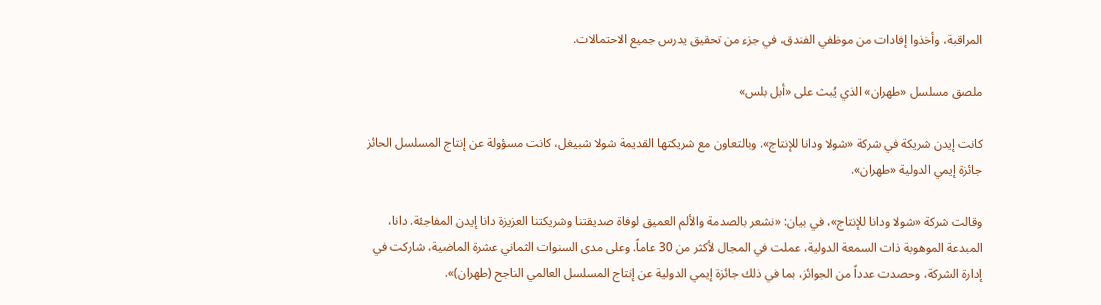المراقبة، وأخذوا إفادات من موظفي الفندق، في جزء من تحقيق يدرس جميع الاحتمالات.

ملصق مسلسل «طهران» الذي يُبث على «أبل بلس»

كانت إيدن شريكة في شركة «شولا ودانا للإنتاج». وبالتعاون مع شريكتها القديمة شولا شبيغل، كانت مسؤولة عن إنتاج المسلسل الحائز جائزة إيمي الدولية «طهران».

وقالت شركة «شولا ودانا للإنتاج»، في بيان: «نشعر بالصدمة والألم العميق لوفاة صديقتنا وشريكتنا العزيزة دانا إيدن المفاجئة. دانا، المبدعة الموهوبة ذات السمعة الدولية، عملت في المجال لأكثر من 30 عاماً. وعلى مدى السنوات الثماني عشرة الماضية، شاركت في إدارة الشركة، وحصدت عدداً من الجوائز، بما في ذلك جائزة إيمي الدولية عن إنتاج المسلسل العالمي الناجح (طهران)».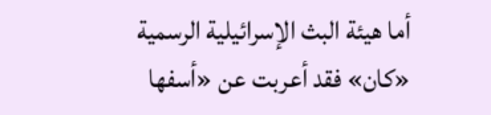أما هيئة البث الإسرائيلية الرسمية «كان» فقد أعربت عن «أسفها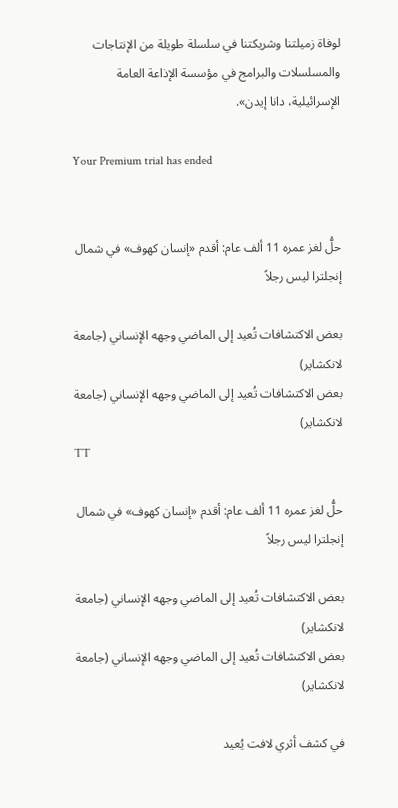لوفاة زميلتنا وشريكتنا في سلسلة طويلة من الإنتاجات والمسلسلات والبرامج في مؤسسة الإذاعة العامة الإسرائيلية، دانا إيدن».

Your Premium trial has ended


حلُّ لغز عمره 11 ألف عام: أقدم «إنسان كهوف» في شمال إنجلترا ليس رجلاً

بعض الاكتشافات تُعيد إلى الماضي وجهه الإنساني (جامعة لانكشاير)
بعض الاكتشافات تُعيد إلى الماضي وجهه الإنساني (جامعة لانكشاير)
TT

حلُّ لغز عمره 11 ألف عام: أقدم «إنسان كهوف» في شمال إنجلترا ليس رجلاً

بعض الاكتشافات تُعيد إلى الماضي وجهه الإنساني (جامعة لانكشاير)
بعض الاكتشافات تُعيد إلى الماضي وجهه الإنساني (جامعة لانكشاير)

في كشف أثري لافت يُعيد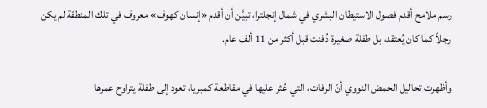رسم ملامح أقدم فصول الاستيطان البشري في شمال إنجلترا، تبيَّن أن أقدم «إنسان كهوف» معروف في تلك المنطقة لم يكن رجلاً كما كان يُعتقد، بل طفلة صغيرة دُفنت قبل أكثر من 11 ألف عام.

وأظهرت تحاليل الحمض النووي أنّ الرفات، التي عُثر عليها في مقاطعة كمبريا، تعود إلى طفلة يتراوح عمرها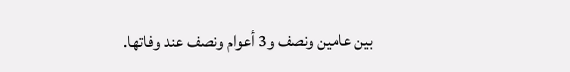بين عامين ونصف و3 أعوام ونصف عند وفاتها.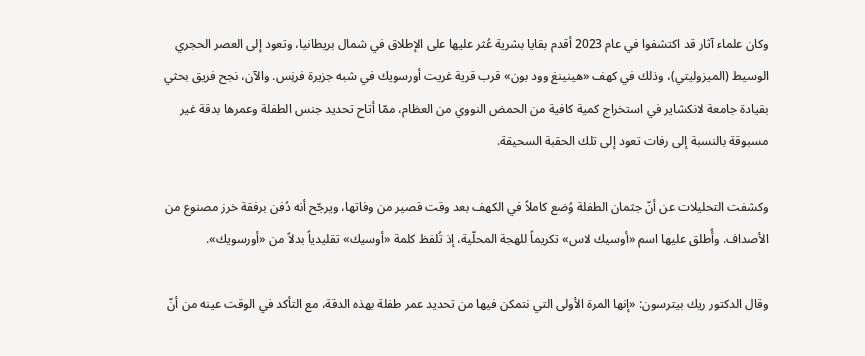وكان علماء آثار قد اكتشفوا في عام 2023 أقدم بقايا بشرية عُثر عليها على الإطلاق في شمال بريطانيا، وتعود إلى العصر الحجري الوسيط (الميزوليتي)، وذلك في كهف «هينينغ وود بون» قرب قرية غريت أورسويك في شبه جزيرة فرنِس. والآن، نجح فريق بحثي بقيادة جامعة لانكشاير في استخراج كمية كافية من الحمض النووي من العظام، ممّا أتاح تحديد جنس الطفلة وعمرها بدقة غير مسبوقة بالنسبة إلى رفات تعود إلى تلك الحقبة السحيقة.

وكشفت التحليلات عن أنّ جثمان الطفلة وُضع كاملاً في الكهف بعد وقت قصير من وفاتها، ويرجّح أنه دُفن برفقة خرز مصنوع من الأصداف. وأُطلق عليها اسم «أوسيك لاس» تكريماً للهجة المحلّية، إذ تُلفظ كلمة «أوسيك» تقليدياً بدلاً من «أورسويك».

وقال الدكتور ريك بيترسون: «إنها المرة الأولى التي نتمكن فيها من تحديد عمر طفلة بهذه الدقة، مع التأكد في الوقت عينه من أنّ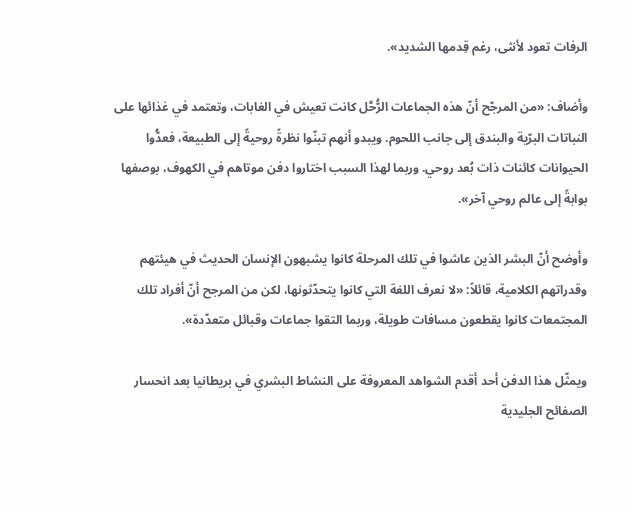الرفات تعود لأنثى، رغم قِدمها الشديد».

وأضاف: «من المرجّح أنّ هذه الجماعات الرُّحَّل كانت تعيش في الغابات، وتعتمد في غذائها على النباتات البرّية والبندق إلى جانب اللحوم. ويبدو أنهم تبنّوا نظرةً روحيةً إلى الطبيعة، فعدُّوا الحيوانات كائنات ذات بُعد روحي. وربما لهذا السبب اختاروا دفن موتاهم في الكهوف، بوصفها بوابةً إلى عالم روحي آخر».

وأوضح أنّ البشر الذين عاشوا في تلك المرحلة كانوا يشبهون الإنسان الحديث في هيئتهم وقدراتهم الكلامية، قائلاً: «لا نعرف اللغة التي كانوا يتحدّثونها، لكن من المرجح أنّ أفراد تلك المجتمعات كانوا يقطعون مسافات طويلة، وربما التقوا جماعات وقبائل متعدّدة».

ويمثّل هذا الدفن أحد أقدم الشواهد المعروفة على النشاط البشري في بريطانيا بعد انحسار الصفائح الجليدية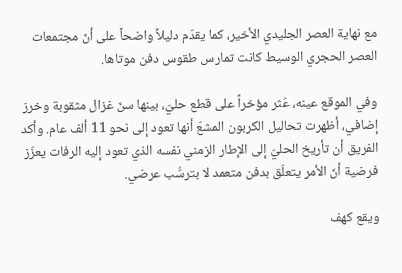مع نهاية العصر الجليدي الأخير، كما يقدّم دليلاً واضحاً على أنّ مجتمعات العصر الحجري الوسيط كانت تمارس طقوس دفن موتاها.

وفي الموقع عينه، عُثر مؤخراً على قطع حليّ، بينها سنّ غزال مثقوبة وخرز إضافي، أظهرت تحاليل الكربون المشعّ أنها تعود إلى نحو 11 ألف عام. وأكد الفريق أن تأريخ الحليّ إلى الإطار الزمني نفسه الذي تعود إليه الرفات يعزّز فرضية أنّ الأمر يتعلّق بدفن متعمد لا بترسُّب عرضي.

ويقع كهف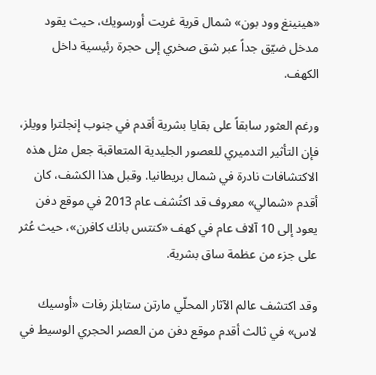«هينينغ وود بون» شمال قرية غريت أورسويك، حيث يقود مدخل ضيّق جداً عبر شق صخري إلى حجرة رئيسية داخل الكهف.

ورغم العثور سابقاً على بقايا بشرية أقدم في جنوب إنجلترا وويلز، فإن التأثير التدميري للعصور الجليدية المتعاقبة جعل مثل هذه الاكتشافات نادرة في شمال بريطانيا. وقبل هذا الكشف، كان أقدم «شمالي» معروف قد اكتُشف عام 2013 في موقع دفن يعود إلى 10 آلاف عام في كهف «كنتس بانك كافرن»، حيث عُثر على جزء من عظمة ساق بشرية.

وقد اكتشف عالم الآثار المحلّي مارتن ستابلز رفات «أوسيك لاس» في ثالث أقدم موقع دفن من العصر الحجري الوسيط في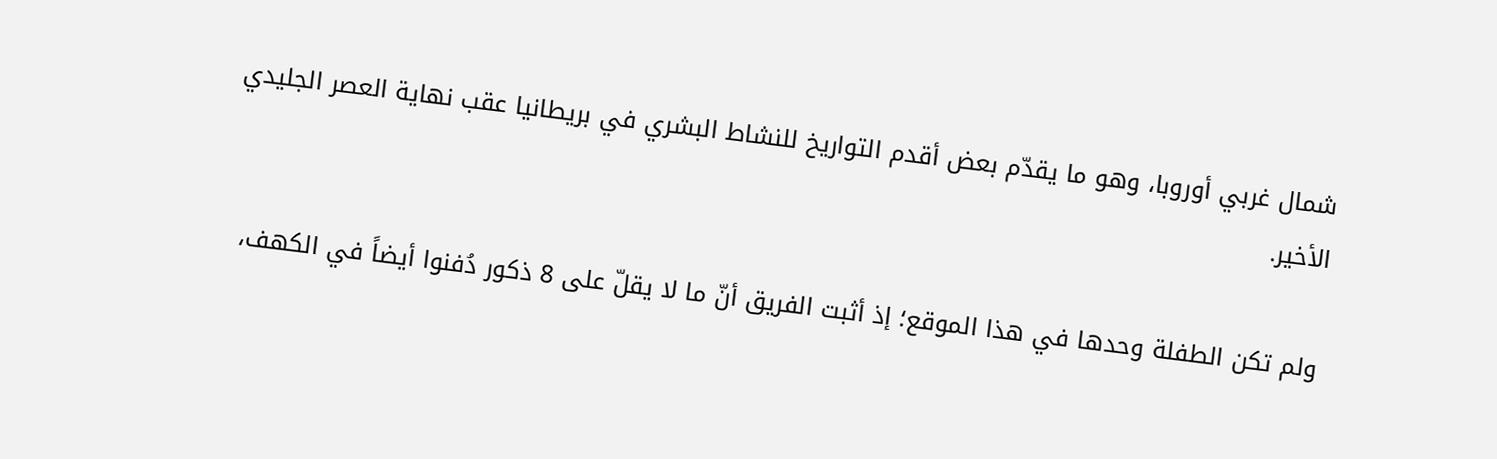شمال غربي أوروبا، وهو ما يقدّم بعض أقدم التواريخ للنشاط البشري في بريطانيا عقب نهاية العصر الجليدي الأخير.

ولم تكن الطفلة وحدها في هذا الموقع؛ إذ أثبت الفريق أنّ ما لا يقلّ على 8 ذكور دُفنوا أيضاً في الكهف،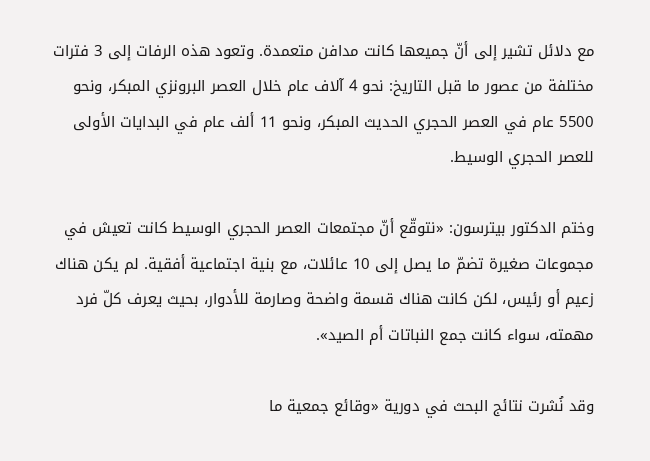مع دلائل تشير إلى أنّ جميعها كانت مدافن متعمدة. وتعود هذه الرفات إلى 3 فترات مختلفة من عصور ما قبل التاريخ: نحو 4 آلاف عام خلال العصر البرونزي المبكر، ونحو 5500 عام في العصر الحجري الحديث المبكر، ونحو 11 ألف عام في البدايات الأولى للعصر الحجري الوسيط.

وختم الدكتور بيترسون: «نتوقّع أنّ مجتمعات العصر الحجري الوسيط كانت تعيش في مجموعات صغيرة تضمّ ما يصل إلى 10 عائلات، مع بنية اجتماعية أفقية. لم يكن هناك زعيم أو رئيس، لكن كانت هناك قسمة واضحة وصارمة للأدوار، بحيث يعرف كلّ فرد مهمته، سواء كانت جمع النباتات أم الصيد».

وقد نُشرت نتائج البحث في دورية «وقائع جمعية ما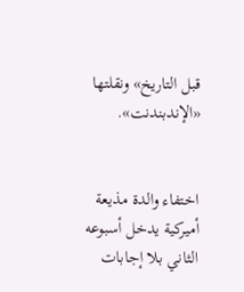قبل التاريخ» ونقلتها «الإندبندنت».


اختفاء والدة مذيعة أميركية يدخل أسبوعه الثاني بلا إجابات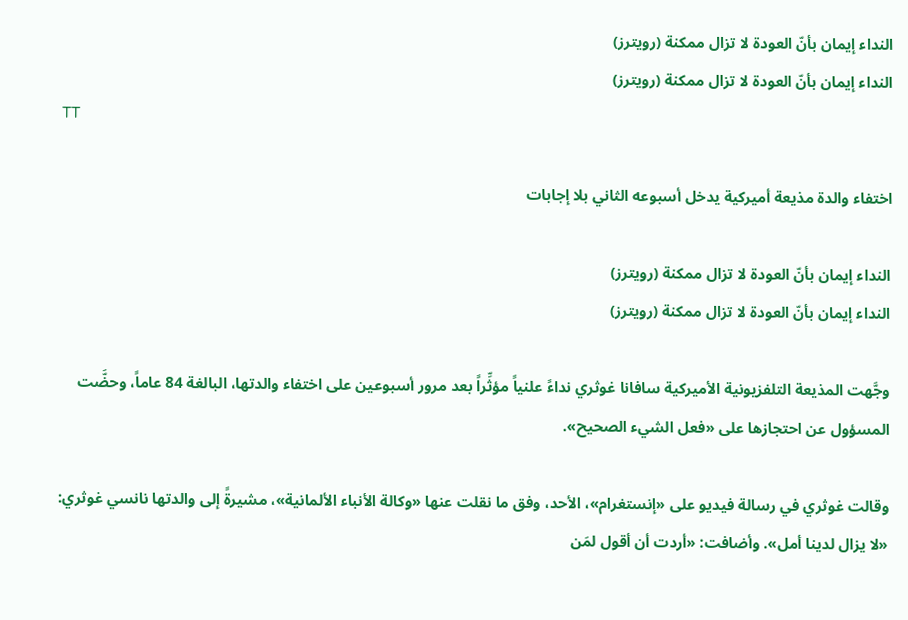النداء إيمان بأنّ العودة لا تزال ممكنة (رويترز)
النداء إيمان بأنّ العودة لا تزال ممكنة (رويترز)
TT

اختفاء والدة مذيعة أميركية يدخل أسبوعه الثاني بلا إجابات

النداء إيمان بأنّ العودة لا تزال ممكنة (رويترز)
النداء إيمان بأنّ العودة لا تزال ممكنة (رويترز)

وجَّهت المذيعة التلفزيونية الأميركية سافانا غوثري نداءً علنياً مؤثِّراً بعد مرور أسبوعين على اختفاء والدتها، البالغة 84 عاماً، وحضَّت المسؤول عن احتجازها على «فعل الشيء الصحيح».

وقالت غوثري في رسالة فيديو على «إنستغرام»، الأحد، وفق ما نقلت عنها «وكالة الأنباء الألمانية»، مشيرةً إلى والدتها نانسي غوثري: «لا يزال لدينا أمل». وأضافت: «أردت أن أقول لمَن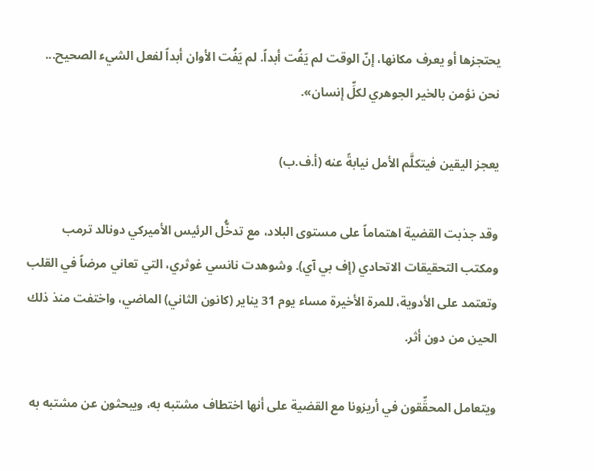يحتجزها أو يعرف مكانها، إنّ الوقت لم يَفُت أبداً. لم يَفُت الأوان أبداً لفعل الشيء الصحيح... نحن نؤمن بالخير الجوهري لكلِّ إنسان».

يعجز اليقين فيتكلَّم الأمل نيابةً عنه (أ.ف.ب)

وقد جذبت القضية اهتماماً على مستوى البلاد، مع تدخُّل الرئيس الأميركي دونالد ترمب ومكتب التحقيقات الاتحادي (إف بي آي). وشوهدت نانسي غوثري، التي تعاني مرضاً في القلب وتعتمد على الأدوية، للمرة الأخيرة مساء يوم 31 يناير (كانون الثاني) الماضي، واختفت منذ ذلك الحين من دون أثر.

ويتعامل المحقِّقون في أريزونا مع القضية على أنها اختطاف مشتبه به، ويبحثون عن مشتبه به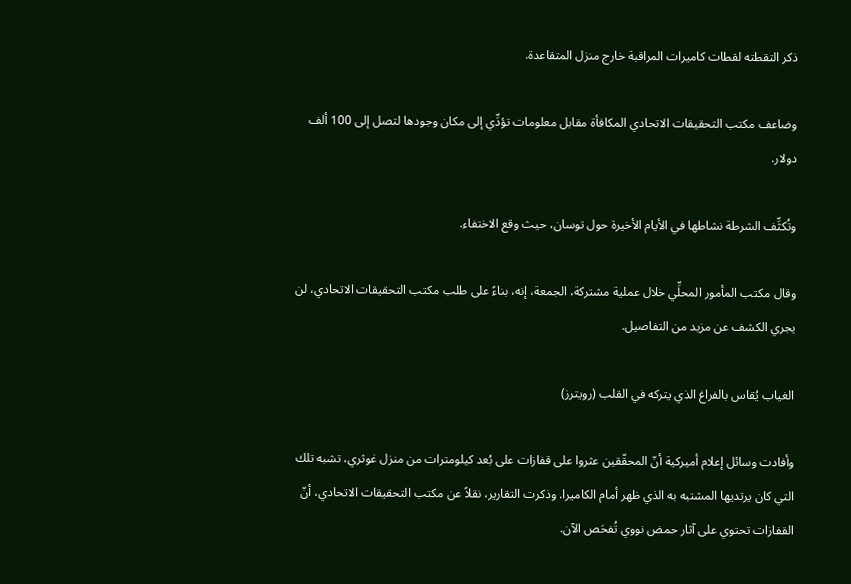ذكر التقطته لقطات كاميرات المراقبة خارج منزل المتقاعدة.

وضاعف مكتب التحقيقات الاتحادي المكافأة مقابل معلومات تؤدِّي إلى مكان وجودها لتصل إلى 100 ألف دولار.

وتُكثِّف الشرطة نشاطها في الأيام الأخيرة حول توسان، حيث وقع الاختفاء.

وقال مكتب المأمور المحلِّي خلال عملية مشتركة، الجمعة، إنه، بناءً على طلب مكتب التحقيقات الاتحادي، لن يجري الكشف عن مزيد من التفاصيل.

الغياب يُقاس بالفراغ الذي يتركه في القلب (رويترز)

وأفادت وسائل إعلام أميركية أنّ المحقّقين عثروا على قفازات على بُعد كيلومترات من منزل غوثري، تشبه تلك التي كان يرتديها المشتبه به الذي ظهر أمام الكاميرا. وذكرت التقارير، نقلاً عن مكتب التحقيقات الاتحادي، أنّ القفازات تحتوي على آثار حمض نووي تُفحَص الآن.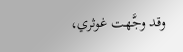وقد وجَّهت غوثري،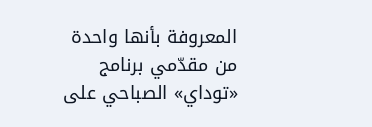المعروفة بأنها واحدة من مقدّمي برنامج «توداي» الصباحي على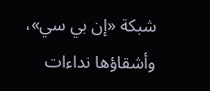شبكة «إن بي سي»، وأشقاؤها نداءات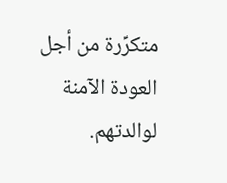متكرِّرة من أجل العودة الآمنة لوالدتهم.